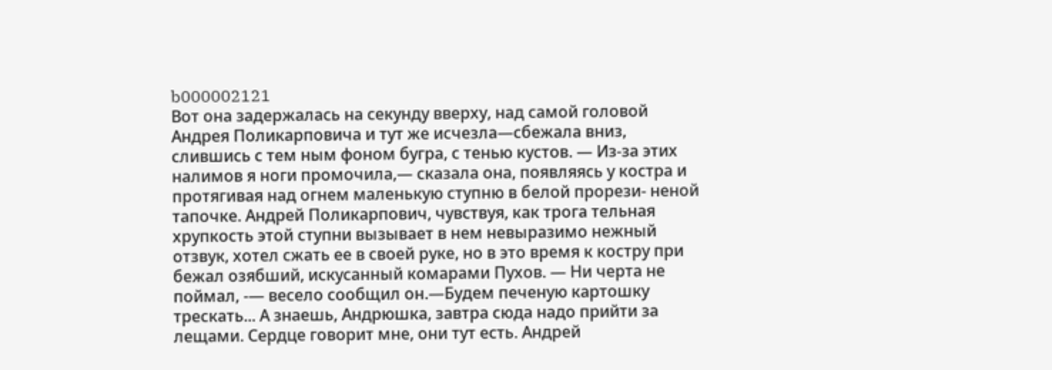b000002121
Вот она задержалась на секунду вверху, над самой головой Андрея Поликарповича и тут же исчезла—сбежала вниз, слившись с тем ным фоном бугра, с тенью кустов. — Из-за этих налимов я ноги промочила,— сказала она, появляясь у костра и протягивая над огнем маленькую ступню в белой прорези- неной тапочке. Андрей Поликарпович, чувствуя, как трога тельная хрупкость этой ступни вызывает в нем невыразимо нежный отзвук, хотел сжать ее в своей руке, но в это время к костру при бежал озябший, искусанный комарами Пухов. — Ни черта не поймал, -— весело сообщил он.—Будем печеную картошку трескать... А знаешь, Андрюшка, завтра сюда надо прийти за лещами. Сердце говорит мне, они тут есть. Андрей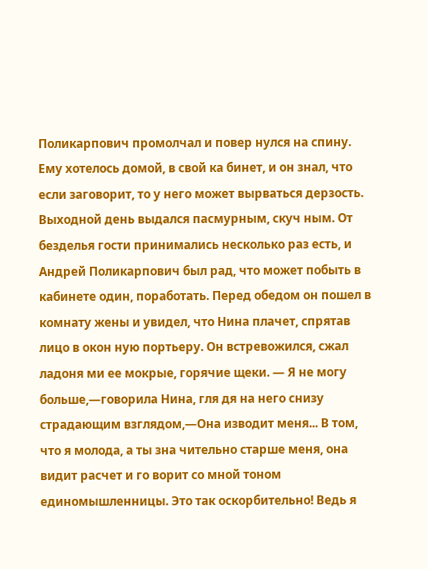Поликарпович промолчал и повер нулся на спину. Ему хотелось домой, в свой ка бинет, и он знал, что если заговорит, то у него может вырваться дерзость. Выходной день выдался пасмурным, скуч ным. От безделья гости принимались несколько раз есть, и Андрей Поликарпович был рад, что может побыть в кабинете один, поработать. Перед обедом он пошел в комнату жены и увидел, что Нина плачет, спрятав лицо в окон ную портьеру. Он встревожился, сжал ладоня ми ее мокрые, горячие щеки. — Я не могу больше,—говорила Нина, гля дя на него снизу страдающим взглядом,—Она изводит меня... В том, что я молода, а ты зна чительно старше меня, она видит расчет и го ворит со мной тоном единомышленницы. Это так оскорбительно! Ведь я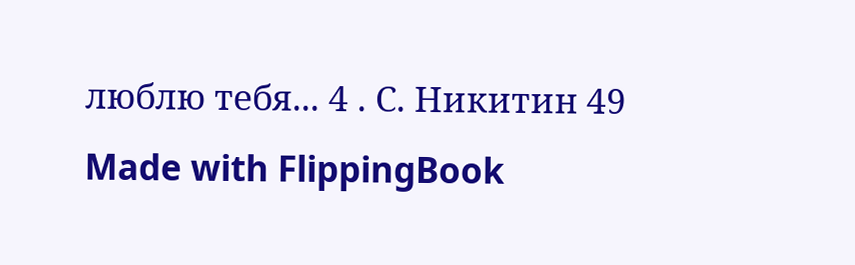люблю тебя... 4 . С. Никитин 49
Made with FlippingBook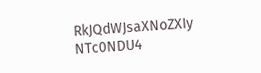RkJQdWJsaXNoZXIy NTc0NDU4